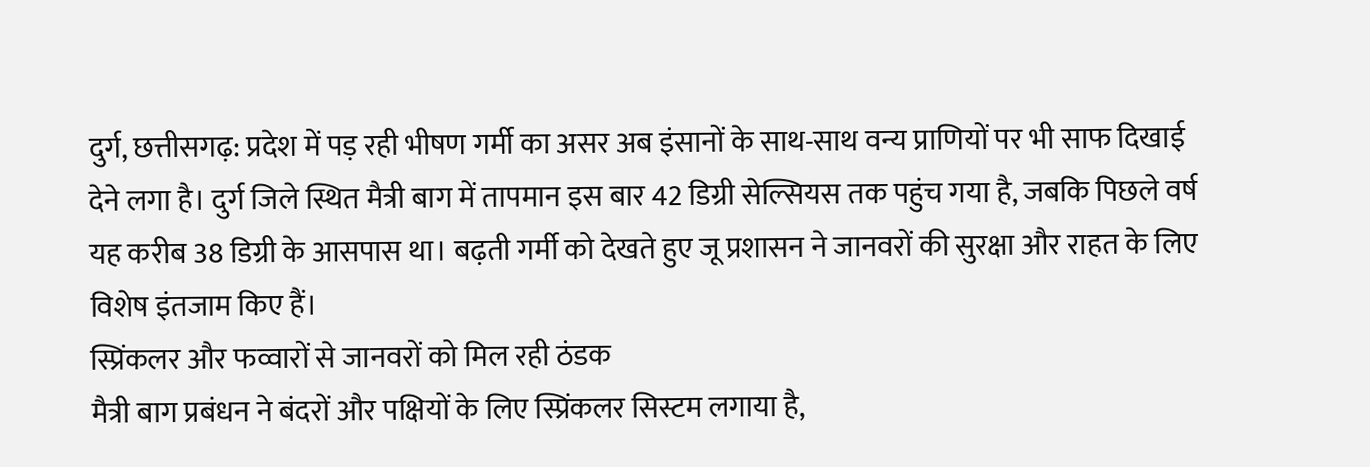दुर्ग, छत्तीसगढ़: प्रदेश में पड़ रही भीषण गर्मी का असर अब इंसानों के साथ-साथ वन्य प्राणियों पर भी साफ दिखाई देने लगा है। दुर्ग जिले स्थित मैत्री बाग में तापमान इस बार 42 डिग्री सेल्सियस तक पहुंच गया है, जबकि पिछले वर्ष यह करीब 38 डिग्री के आसपास था। बढ़ती गर्मी को देखते हुए जू प्रशासन ने जानवरों की सुरक्षा और राहत के लिए विशेष इंतजाम किए हैं।
स्प्रिंकलर और फव्वारों से जानवरों को मिल रही ठंडक
मैत्री बाग प्रबंधन ने बंदरों और पक्षियों के लिए स्प्रिंकलर सिस्टम लगाया है,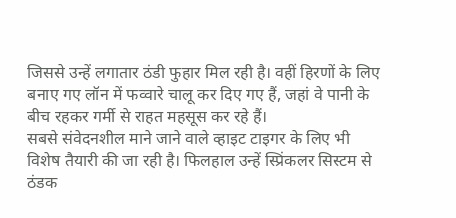जिससे उन्हें लगातार ठंडी फुहार मिल रही है। वहीं हिरणों के लिए बनाए गए लॉन में फव्वारे चालू कर दिए गए हैं, जहां वे पानी के बीच रहकर गर्मी से राहत महसूस कर रहे हैं।
सबसे संवेदनशील माने जाने वाले व्हाइट टाइगर के लिए भी विशेष तैयारी की जा रही है। फिलहाल उन्हें स्प्रिंकलर सिस्टम से ठंडक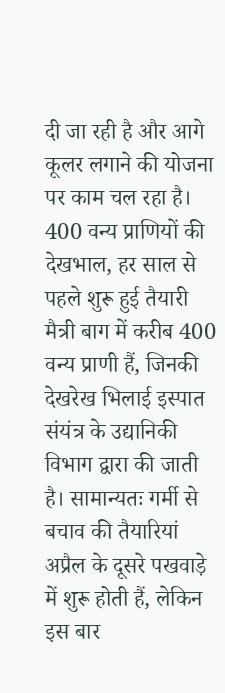दी जा रही है और आगे कूलर लगाने की योजना पर काम चल रहा है।
400 वन्य प्राणियों की देखभाल, हर साल से पहले शुरू हुई तैयारी
मैत्री बाग में करीब 400 वन्य प्राणी हैं, जिनकी देखरेख भिलाई इस्पात संयंत्र के उद्यानिकी विभाग द्वारा की जाती है। सामान्यतः गर्मी से बचाव की तैयारियां अप्रैल के दूसरे पखवाड़े में शुरू होती हैं, लेकिन इस बार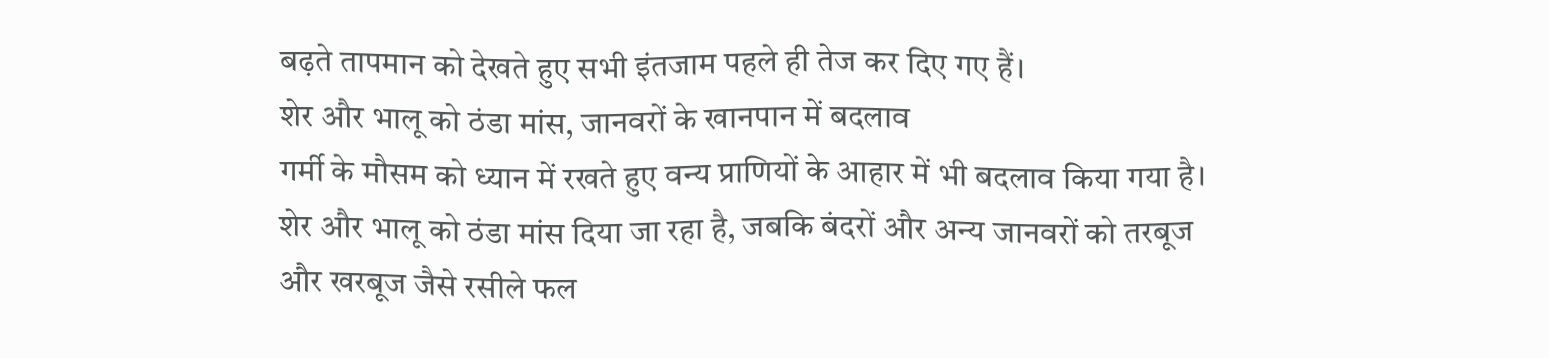बढ़ते तापमान को देखते हुए सभी इंतजाम पहले ही तेज कर दिए गए हैं।
शेर और भालू को ठंडा मांस, जानवरों के खानपान में बदलाव
गर्मी के मौसम को ध्यान में रखते हुए वन्य प्राणियों के आहार में भी बदलाव किया गया है। शेर और भालू को ठंडा मांस दिया जा रहा है, जबकि बंदरों और अन्य जानवरों को तरबूज और खरबूज जैसे रसीले फल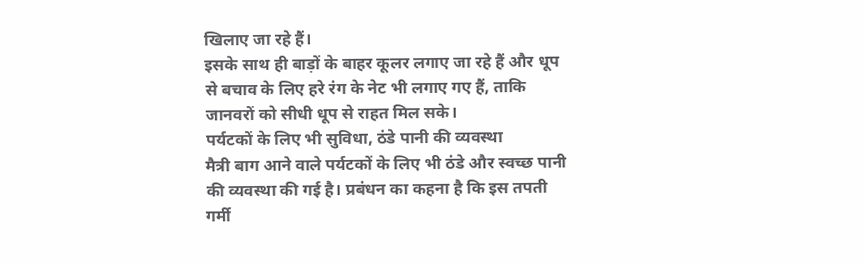खिलाए जा रहे हैं।
इसके साथ ही बाड़ों के बाहर कूलर लगाए जा रहे हैं और धूप से बचाव के लिए हरे रंग के नेट भी लगाए गए हैं, ताकि जानवरों को सीधी धूप से राहत मिल सके।
पर्यटकों के लिए भी सुविधा, ठंडे पानी की व्यवस्था
मैत्री बाग आने वाले पर्यटकों के लिए भी ठंडे और स्वच्छ पानी की व्यवस्था की गई है। प्रबंधन का कहना है कि इस तपती गर्मी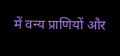में वन्य प्राणियों और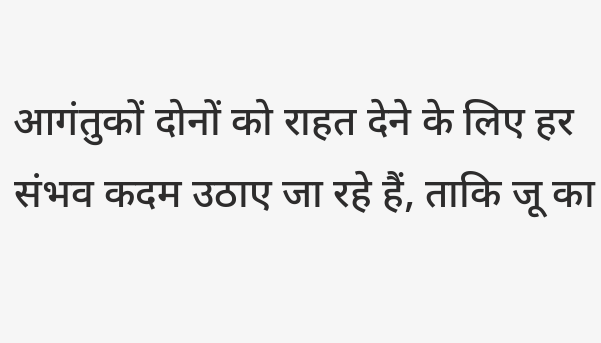आगंतुकों दोनों को राहत देने के लिए हर संभव कदम उठाए जा रहे हैं, ताकि जू का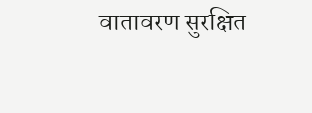वातावरण सुरक्षित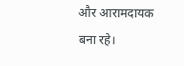और आरामदायक बना रहे।